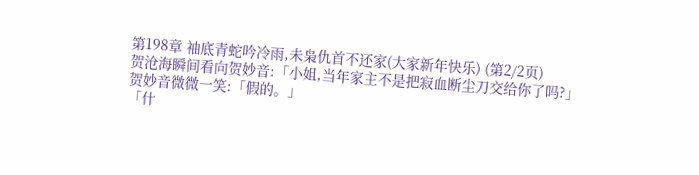第198章 袖底青蛇吟冷雨,未枭仇首不还家(大家新年快乐) (第2/2页)
贺沧海瞬间看向贺妙音:「小姐,当年家主不是把寂血断尘刀交给你了吗?」
贺妙音微微一笑:「假的。」
「什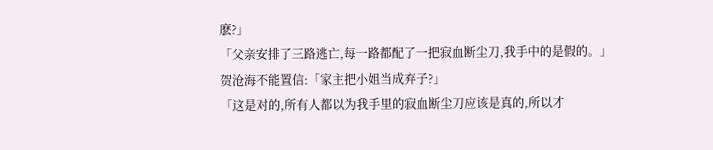麽?」
「父亲安排了三路逃亡,每一路都配了一把寂血断尘刀,我手中的是假的。」
贺沧海不能置信:「家主把小姐当成弃子?」
「这是对的,所有人都以为我手里的寂血断尘刀应该是真的,所以才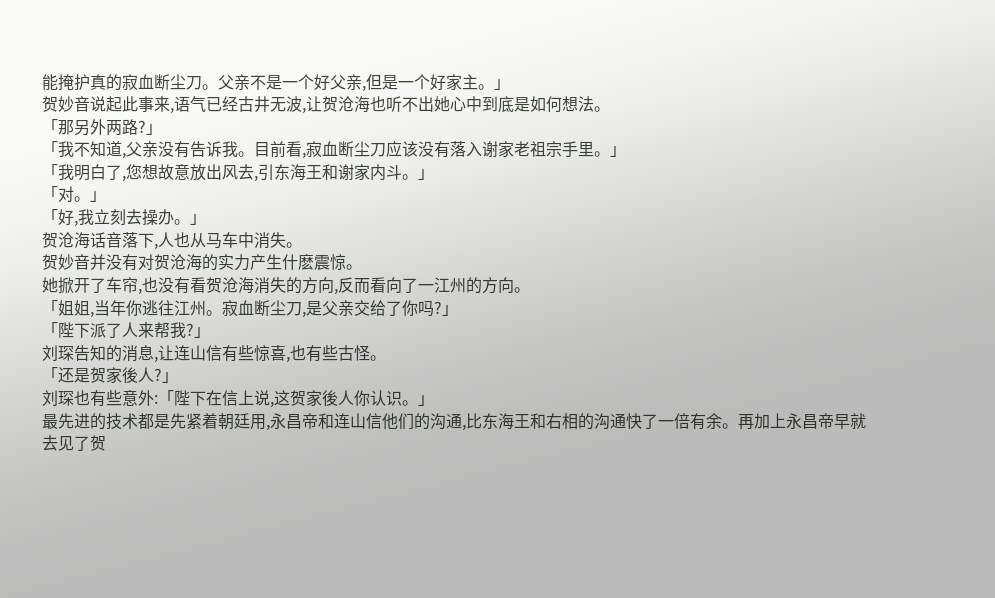能掩护真的寂血断尘刀。父亲不是一个好父亲,但是一个好家主。」
贺妙音说起此事来,语气已经古井无波,让贺沧海也听不出她心中到底是如何想法。
「那另外两路?」
「我不知道,父亲没有告诉我。目前看,寂血断尘刀应该没有落入谢家老祖宗手里。」
「我明白了,您想故意放出风去,引东海王和谢家内斗。」
「对。」
「好,我立刻去操办。」
贺沧海话音落下,人也从马车中消失。
贺妙音并没有对贺沧海的实力产生什麽震惊。
她掀开了车帘,也没有看贺沧海消失的方向,反而看向了一江州的方向。
「姐姐,当年你逃往江州。寂血断尘刀,是父亲交给了你吗?」
「陛下派了人来帮我?」
刘琛告知的消息,让连山信有些惊喜,也有些古怪。
「还是贺家後人?」
刘琛也有些意外:「陛下在信上说,这贺家後人你认识。」
最先进的技术都是先紧着朝廷用,永昌帝和连山信他们的沟通,比东海王和右相的沟通快了一倍有余。再加上永昌帝早就去见了贺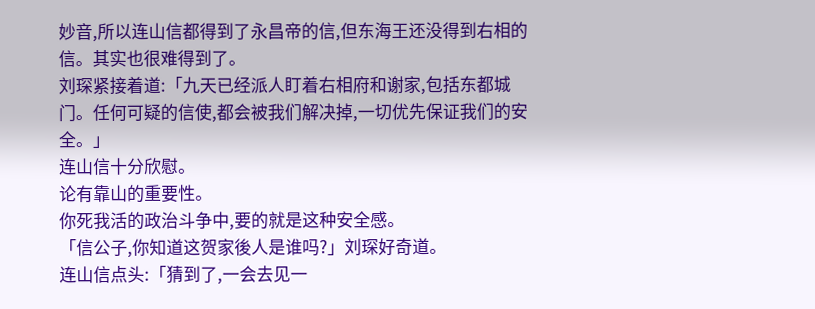妙音,所以连山信都得到了永昌帝的信,但东海王还没得到右相的信。其实也很难得到了。
刘琛紧接着道:「九天已经派人盯着右相府和谢家,包括东都城门。任何可疑的信使,都会被我们解决掉,一切优先保证我们的安全。」
连山信十分欣慰。
论有靠山的重要性。
你死我活的政治斗争中,要的就是这种安全感。
「信公子,你知道这贺家後人是谁吗?」刘琛好奇道。
连山信点头:「猜到了,一会去见一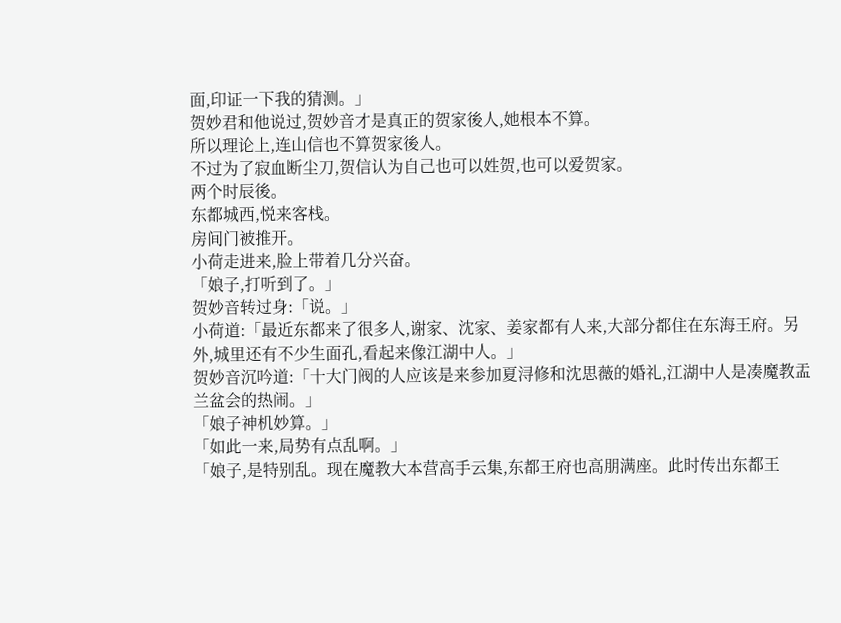面,印证一下我的猜测。」
贺妙君和他说过,贺妙音才是真正的贺家後人,她根本不算。
所以理论上,连山信也不算贺家後人。
不过为了寂血断尘刀,贺信认为自己也可以姓贺,也可以爱贺家。
两个时辰後。
东都城西,悦来客栈。
房间门被推开。
小荷走进来,脸上带着几分兴奋。
「娘子,打听到了。」
贺妙音转过身:「说。」
小荷道:「最近东都来了很多人,谢家、沈家、姜家都有人来,大部分都住在东海王府。另外,城里还有不少生面孔,看起来像江湖中人。」
贺妙音沉吟道:「十大门阀的人应该是来参加夏浔修和沈思薇的婚礼,江湖中人是凑魔教盂兰盆会的热闹。」
「娘子神机妙算。」
「如此一来,局势有点乱啊。」
「娘子,是特别乱。现在魔教大本营高手云集,东都王府也高朋满座。此时传出东都王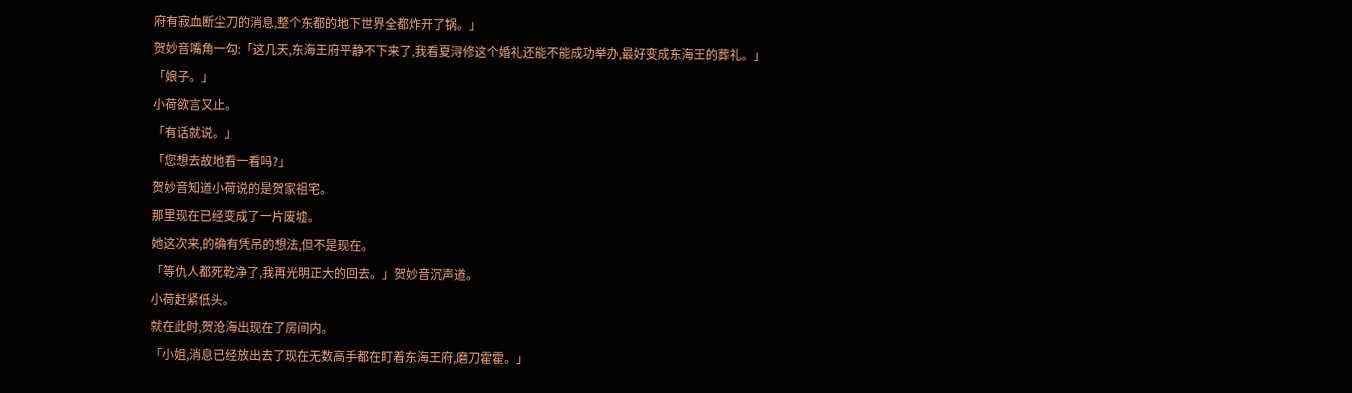府有寂血断尘刀的消息,整个东都的地下世界全都炸开了锅。」
贺妙音嘴角一勾:「这几天,东海王府平静不下来了,我看夏浔修这个婚礼还能不能成功举办,最好变成东海王的葬礼。」
「娘子。」
小荷欲言又止。
「有话就说。」
「您想去故地看一看吗?」
贺妙音知道小荷说的是贺家祖宅。
那里现在已经变成了一片废墟。
她这次来,的确有凭吊的想法,但不是现在。
「等仇人都死乾净了,我再光明正大的回去。」贺妙音沉声道。
小荷赶紧低头。
就在此时,贺沧海出现在了房间内。
「小姐,消息已经放出去了现在无数高手都在盯着东海王府,磨刀霍霍。」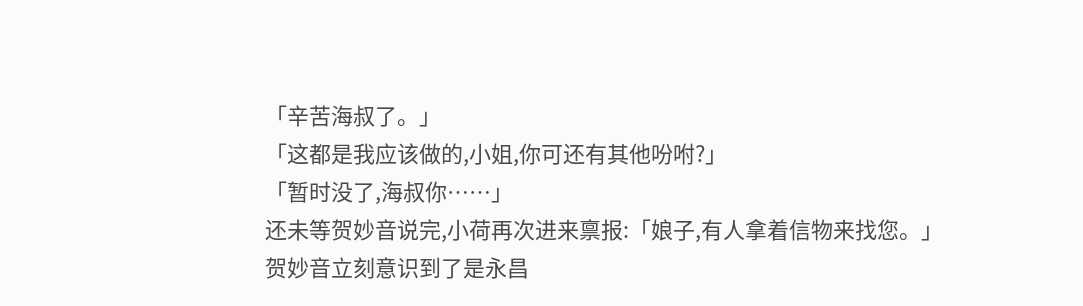「辛苦海叔了。」
「这都是我应该做的,小姐,你可还有其他吩咐?」
「暂时没了,海叔你……」
还未等贺妙音说完,小荷再次进来禀报:「娘子,有人拿着信物来找您。」
贺妙音立刻意识到了是永昌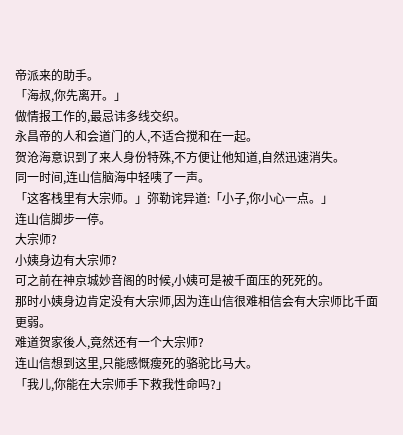帝派来的助手。
「海叔,你先离开。」
做情报工作的,最忌讳多线交织。
永昌帝的人和会道门的人,不适合搅和在一起。
贺沧海意识到了来人身份特殊,不方便让他知道,自然迅速消失。
同一时间,连山信脑海中轻咦了一声。
「这客栈里有大宗师。」弥勒诧异道:「小子,你小心一点。」
连山信脚步一停。
大宗师?
小姨身边有大宗师?
可之前在神京城妙音阁的时候,小姨可是被千面压的死死的。
那时小姨身边肯定没有大宗师,因为连山信很难相信会有大宗师比千面更弱。
难道贺家後人,竟然还有一个大宗师?
连山信想到这里,只能感慨瘦死的骆驼比马大。
「我儿,你能在大宗师手下救我性命吗?」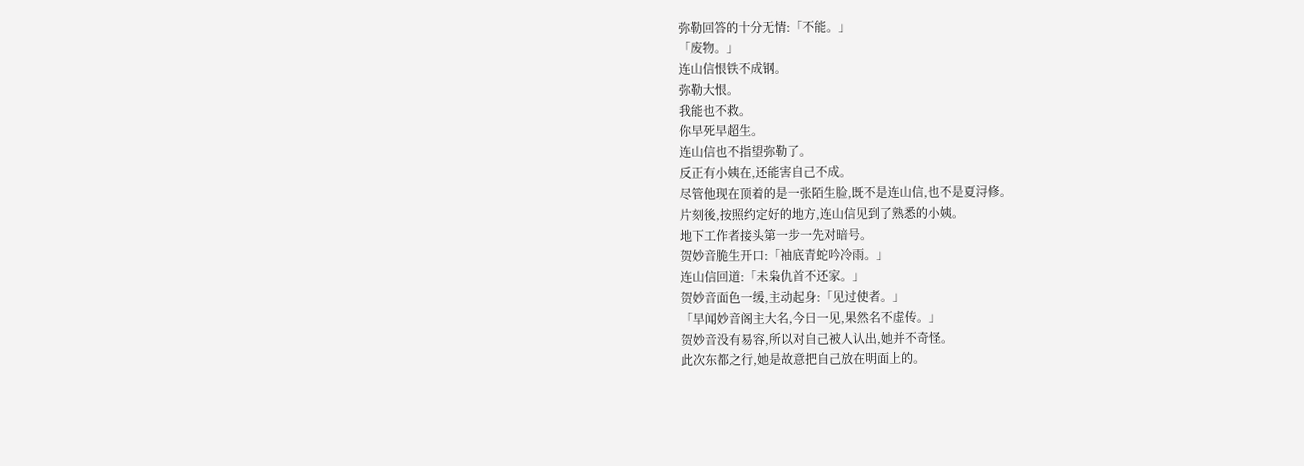弥勒回答的十分无情:「不能。」
「废物。」
连山信恨铁不成钢。
弥勒大恨。
我能也不救。
你早死早超生。
连山信也不指望弥勒了。
反正有小姨在,还能害自己不成。
尽管他现在顶着的是一张陌生脸,既不是连山信,也不是夏浔修。
片刻後,按照约定好的地方,连山信见到了熟悉的小姨。
地下工作者接头第一步一先对暗号。
贺妙音脆生开口:「袖底青蛇吟冷雨。」
连山信回道:「未枭仇首不还家。」
贺妙音面色一缓,主动起身:「见过使者。」
「早闻妙音阁主大名,今日一见,果然名不虚传。」
贺妙音没有易容,所以对自己被人认出,她并不奇怪。
此次东都之行,她是故意把自己放在明面上的。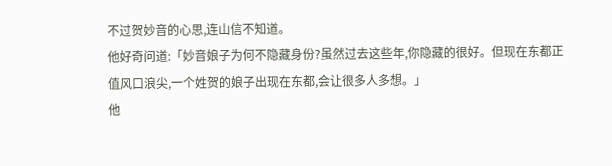不过贺妙音的心思,连山信不知道。
他好奇问道:「妙音娘子为何不隐藏身份?虽然过去这些年,你隐藏的很好。但现在东都正值风口浪尖,一个姓贺的娘子出现在东都,会让很多人多想。」
他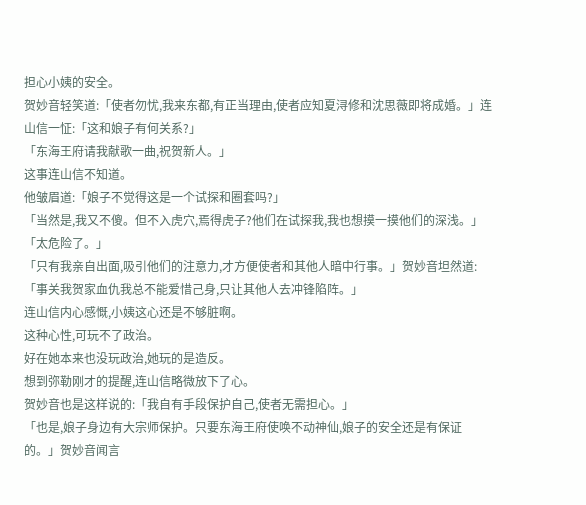担心小姨的安全。
贺妙音轻笑道:「使者勿忧,我来东都,有正当理由,使者应知夏浔修和沈思薇即将成婚。」连山信一怔:「这和娘子有何关系?」
「东海王府请我献歌一曲,祝贺新人。」
这事连山信不知道。
他皱眉道:「娘子不觉得这是一个试探和圈套吗?」
「当然是,我又不傻。但不入虎穴,焉得虎子?他们在试探我,我也想摸一摸他们的深浅。」「太危险了。」
「只有我亲自出面,吸引他们的注意力,才方便使者和其他人暗中行事。」贺妙音坦然道:「事关我贺家血仇我总不能爱惜己身,只让其他人去冲锋陷阵。」
连山信内心感慨,小姨这心还是不够脏啊。
这种心性,可玩不了政治。
好在她本来也没玩政治,她玩的是造反。
想到弥勒刚才的提醒,连山信略微放下了心。
贺妙音也是这样说的:「我自有手段保护自己,使者无需担心。」
「也是,娘子身边有大宗师保护。只要东海王府使唤不动神仙,娘子的安全还是有保证的。」贺妙音闻言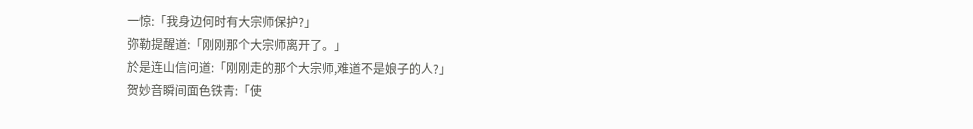一惊:「我身边何时有大宗师保护?」
弥勒提醒道:「刚刚那个大宗师离开了。」
於是连山信问道:「刚刚走的那个大宗师,难道不是娘子的人?」
贺妙音瞬间面色铁青:「使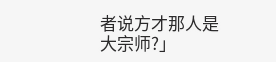者说方才那人是大宗师?」